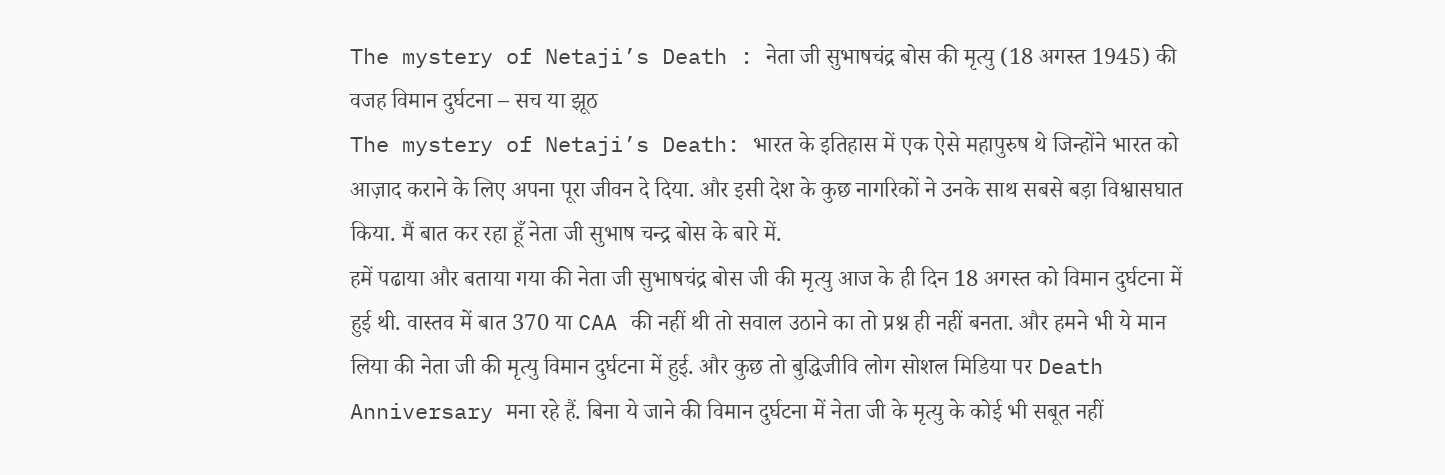The mystery of Netaji’s Death : नेता जी सुभाषचंद्र बोस की मृत्यु (18 अगस्त 1945) की वजह विमान दुर्घटना – सच या झूठ
The mystery of Netaji’s Death: भारत के इतिहास में एक ऐसे महापुरुष थे जिन्होंने भारत को आज़ाद कराने के लिए अपना पूरा जीवन दे दिया. और इसी देश के कुछ नागरिकों ने उनके साथ सबसे बड़ा विश्वासघात किया. मैं बात कर रहा हूँ नेता जी सुभाष चन्द्र बोस के बारे में.
हमें पढाया और बताया गया की नेता जी सुभाषचंद्र बोस जी की मृत्यु आज के ही दिन 18 अगस्त को विमान दुर्घटना में हुई थी. वास्तव में बात 370 या CAA की नहीं थी तो सवाल उठाने का तो प्रश्न ही नहीं बनता. और हमने भी ये मान लिया की नेता जी की मृत्यु विमान दुर्घटना में हुई. और कुछ तो बुद्धिजीवि लोग सोशल मिडिया पर Death Anniversary मना रहे हैं. बिना ये जाने की विमान दुर्घटना में नेता जी के मृत्यु के कोई भी सबूत नहीं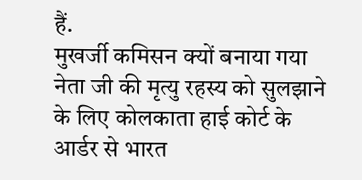हैं.
मुखर्जी कमिसन क्यों बनाया गया
नेता जी की मृत्यु रहस्य को सुलझाने के लिए कोलकाता हाई कोर्ट के आर्डर से भारत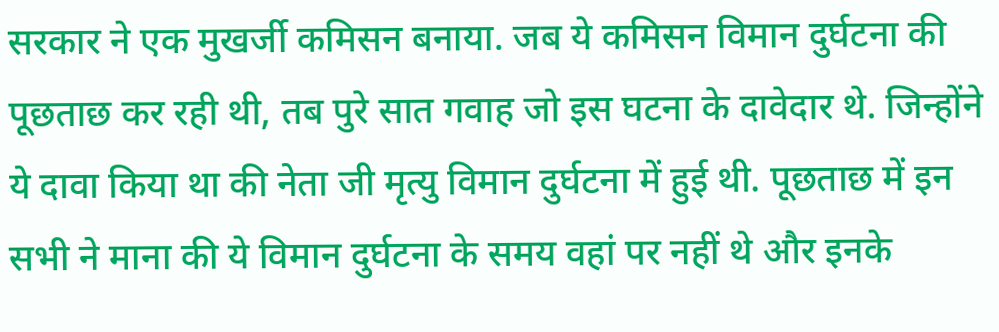सरकार ने एक मुखर्जी कमिसन बनाया. जब ये कमिसन विमान दुर्घटना की पूछताछ कर रही थी, तब पुरे सात गवाह जो इस घटना के दावेदार थे. जिन्होंने ये दावा किया था की नेता जी मृत्यु विमान दुर्घटना में हुई थी. पूछताछ में इन सभी ने माना की ये विमान दुर्घटना के समय वहां पर नहीं थे और इनके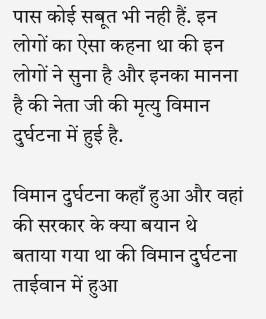पास कोई सबूत भी नही हैं. इन लोगों का ऐसा कहना था की इन लोगों ने सुना है और इनका मानना है की नेता जी की मृत्यु विमान दुर्घटना में हुई है.

विमान दुर्घटना कहाँ हुआ और वहां की सरकार के क्या बयान थे
बताया गया था की विमान दुर्घटना ताईवान में हुआ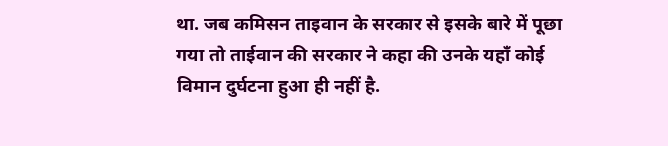था. जब कमिसन ताइवान के सरकार से इसके बारे में पूछा गया तो ताईवान की सरकार ने कहा की उनके यहाँ कोई विमान दुर्घटना हुआ ही नहीं है.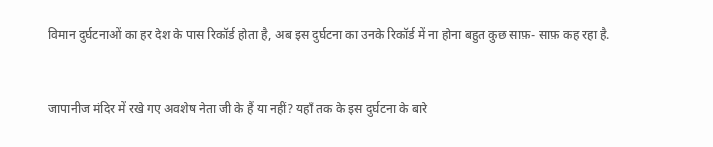विमान दुर्घटनाओं का हर देश के पास रिकॉर्ड होता है, अब इस दुर्घटना का उनके रिकॉर्ड में ना होना बहुत कुछ साफ़- साफ़ कह रहा है.


जापानीज मंदिर में रखे गए अवशेष नेता जी के हैं या नहीं? यहाँ तक के इस दुर्घटना के बारे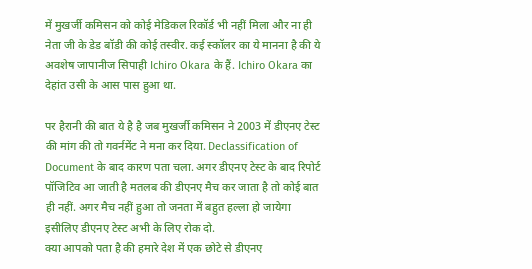में मुखर्जी कमिसन को कोई मेडिकल रिकॉर्ड भी नहीं मिला और ना ही नेता जी के डेड बॉडी की कोई तस्वीर. कई स्कॉलर का ये मानना है की ये अवशेष जापानीज सिपाही Ichiro Okara के हैं. Ichiro Okara का देहांत उसी के आस पास हुआ था.

पर हैरानी की बात ये है है जब मुखर्जी कमिसन ने 2003 में डीएनए टेस्ट की मांग की तो गवर्नमेंट ने मना कर दिया. Declassification of Document के बाद कारण पता चला. अगर डीएनए टेस्ट के बाद रिपोर्ट पॉजिटिव आ जाती है मतलब की डीएनए मैच कर जाता है तो कोई बात ही नहीं. अगर मैच नहीं हुआ तो जनता में बहुत हल्ला हो जायेगा इसीलिए डीएनए टेस्ट अभी के लिए रोक दो.
क्या आपको पता है की हमारे देश में एक छोटे से डीएनए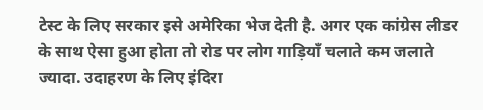टेस्ट के लिए सरकार इसे अमेरिका भेज देती है. अगर एक कांग्रेस लीडर के साथ ऐसा हुआ होता तो रोड पर लोग गाड़ियाँ चलाते कम जलाते ज्यादा. उदाहरण के लिए इंदिरा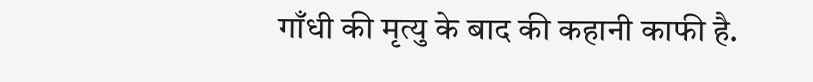गाँधी की मृत्यु के बाद की कहानी काफी है.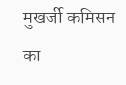मुखर्जी कमिसन का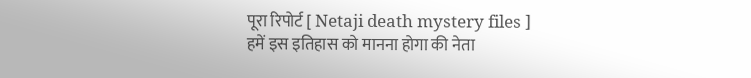पूरा रिपोर्ट [ Netaji death mystery files ]
हमें इस इतिहास को मानना होगा की नेता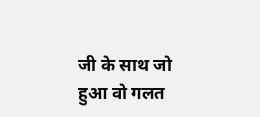जी के साथ जो हुआ वो गलत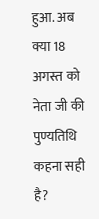हुआ. अब क्या 18 अगस्त को नेता जी की पुण्यतिथि कहना सही है?